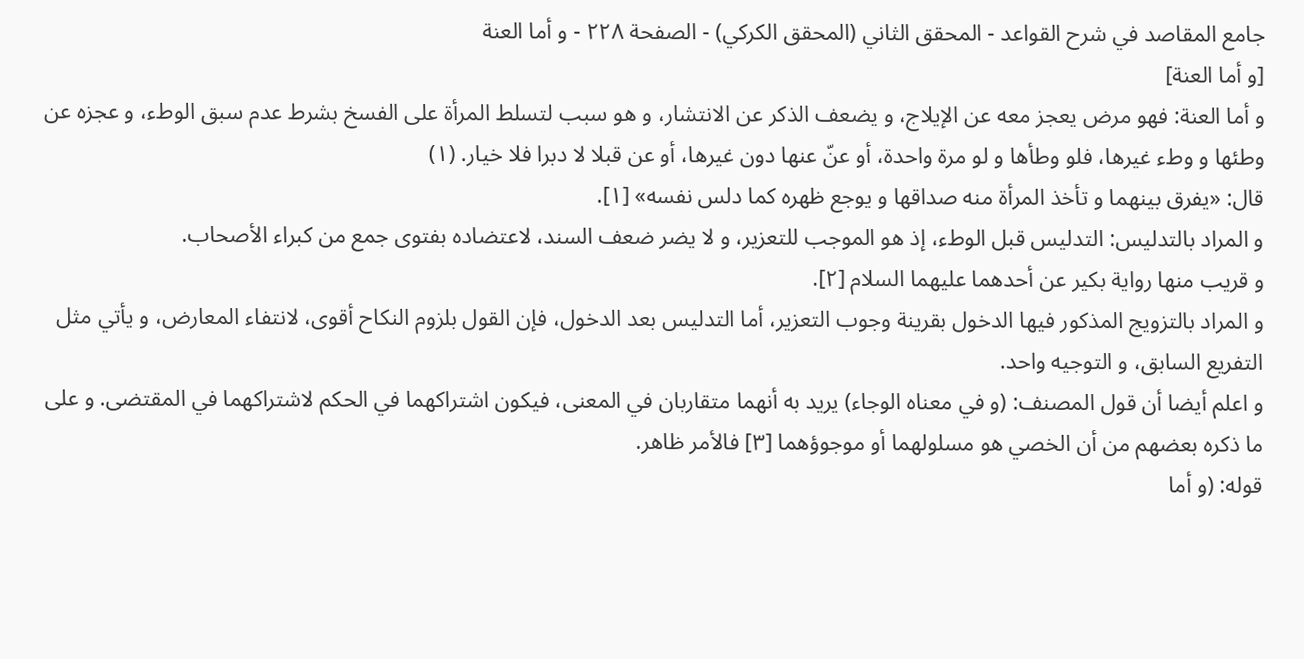جامع المقاصد في شرح القواعد - المحقق الثاني (المحقق الكركي) - الصفحة ٢٢٨ - و أما العنة
[و أما العنة]
و أما العنة: فهو مرض يعجز معه عن الإيلاج، و يضعف الذكر عن الانتشار، و هو سبب لتسلط المرأة على الفسخ بشرط عدم سبق الوطء، و عجزه عن وطئها و وطء غيرها، فلو وطأها و لو مرة واحدة، أو عنّ عنها دون غيرها، أو عن قبلا لا دبرا فلا خيار. (١)
قال: «يفرق بينهما و تأخذ المرأة منه صداقها و يوجع ظهره كما دلس نفسه» [١].
و المراد بالتدليس: التدليس قبل الوطء، إذ هو الموجب للتعزير، و لا يضر ضعف السند، لاعتضاده بفتوى جمع من كبراء الأصحاب.
و قريب منها رواية بكير عن أحدهما عليهما السلام [٢].
و المراد بالتزويج المذكور فيها الدخول بقرينة وجوب التعزير، أما التدليس بعد الدخول، فإن القول بلزوم النكاح أقوى، لانتفاء المعارض، و يأتي مثل التفريع السابق، و التوجيه واحد.
و اعلم أيضا أن قول المصنف: (و في معناه الوجاء) يريد به أنهما متقاربان في المعنى، فيكون اشتراكهما في الحكم لاشتراكهما في المقتضى. و على ما ذكره بعضهم من أن الخصي هو مسلولهما أو موجوؤهما [٣] فالأمر ظاهر.
قوله: (و أما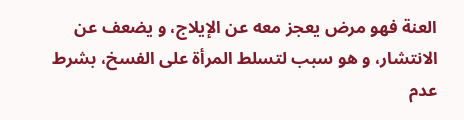العنة فهو مرض يعجز معه عن الإيلاج، و يضعف عن الانتشار، و هو سبب لتسلط المرأة على الفسخ، بشرط عدم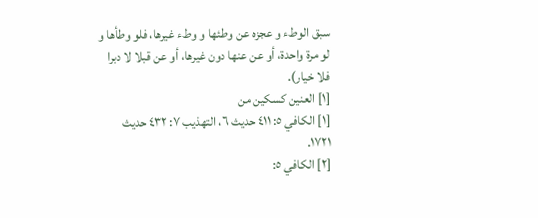سبق الوطء و عجزه عن وطئها و وطء غيرها، فلو وطأها و لو مرة واحدة، أو عن عنها دون غيرها، أو عن قبلا لا دبرا فلا خيار).
[١] العنين كسكين من
[١] الكافي ٥: ٤١١ حديث ٦، التهذيب ٧: ٤٣٢ حديث ١٧٢١.
[٢] الكافي ٥: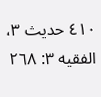٤١٠ حديث ٣، الفقيه ٣: ٢٦٨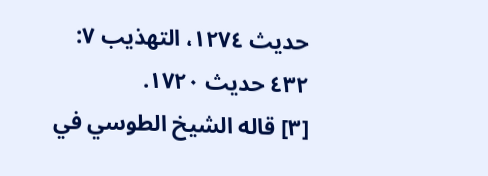حديث ١٢٧٤، التهذيب ٧: ٤٣٢ حديث ١٧٢٠.
[٣] قاله الشيخ الطوسي في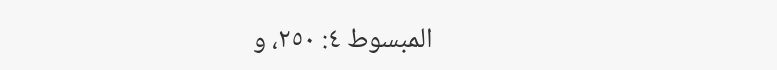المبسوط ٤: ٢٥٠، و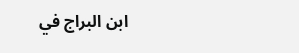ابن البراج في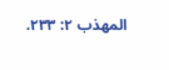المهذب ٢: ٢٣٣.